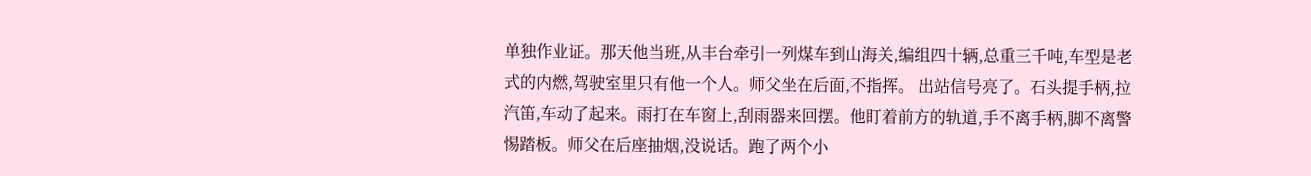单独作业证。那天他当班,从丰台牵引一列煤车到山海关,编组四十辆,总重三千吨,车型是老式的内燃,驾驶室里只有他一个人。师父坐在后面,不指挥。 出站信号亮了。石头提手柄,拉汽笛,车动了起来。雨打在车窗上,刮雨器来回摆。他盯着前方的轨道,手不离手柄,脚不离警惕踏板。师父在后座抽烟,没说话。跑了两个小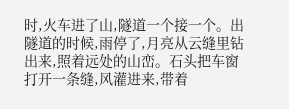时,火车进了山,隧道一个接一个。出隧道的时候,雨停了,月亮从云缝里钻出来,照着远处的山峦。石头把车窗打开一条缝,风灌进来,带着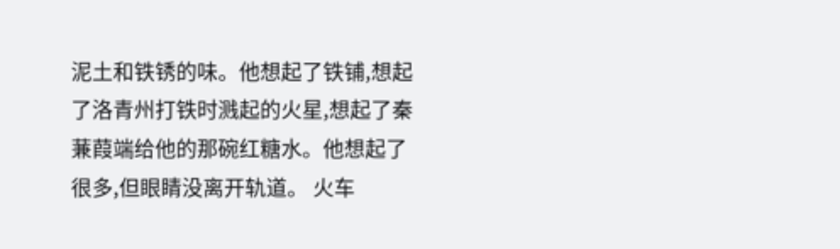泥土和铁锈的味。他想起了铁铺,想起了洛青州打铁时溅起的火星,想起了秦蒹葭端给他的那碗红糖水。他想起了很多,但眼睛没离开轨道。 火车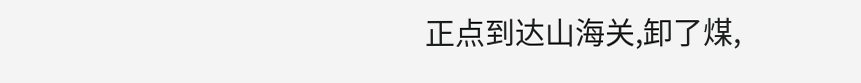正点到达山海关,卸了煤,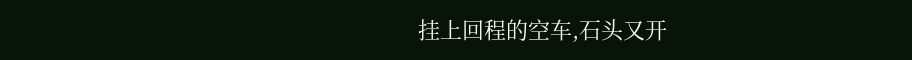挂上回程的空车,石头又开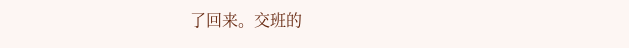了回来。交班的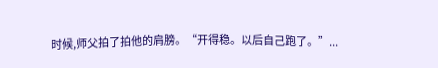时候,师父拍了拍他的肩膀。“开得稳。以后自己跑了。”...